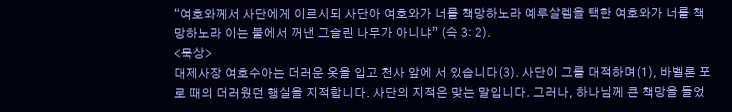“여호와께서 사단에게 이르시되 사단아 여호와가 너를 책망하노라 예루살렘을 택한 여호와가 너를 책망하노라 이는 불에서 꺼낸 그슬린 나무가 아니냐” (슥 3: 2).
<묵상>
대제사장 여호수아는 더러운 옷을 입고 천사 앞에 서 있습니다(3). 사단이 그를 대적하며(1), 바벨론 포로 때의 더러웠던 행실을 지적합니다. 사단의 지적은 맞는 말입니다. 그러나, 하나님께 큰 책망을 들었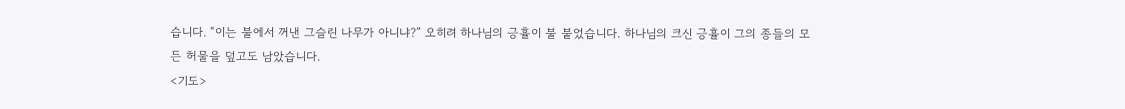습니다. “이는 불에서 꺼낸 그슬린 나무가 아니냐?” 오히려 하나님의 긍휼이 불 붙었습니다. 하나님의 크신 긍휼이 그의 종들의 모든 허물을 덮고도 남았습니다.
<기도>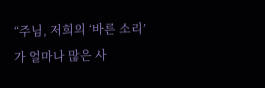“주님, 저희의 ‘바른 소리’가 얼마나 많은 사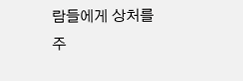람들에게 상처를 주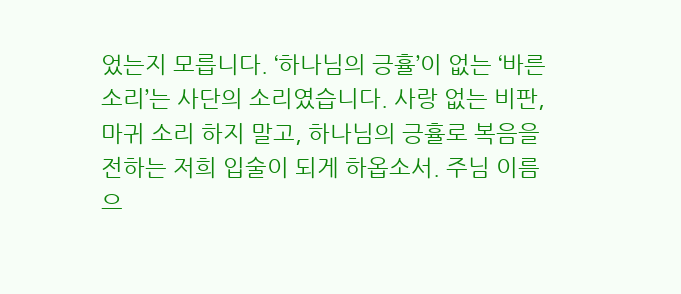었는지 모릅니다. ‘하나님의 긍휼’이 없는 ‘바른 소리’는 사단의 소리였습니다. 사랑 없는 비판, 마귀 소리 하지 말고, 하나님의 긍휼로 복음을 전하는 저희 입술이 되게 하옵소서. 주님 이름으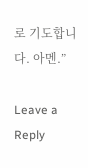로 기도합니다. 아멘.”

Leave a Reply